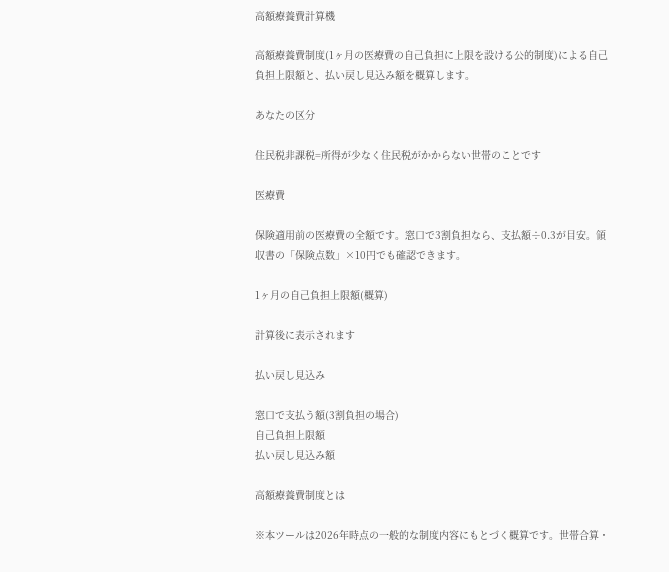高額療養費計算機

高額療養費制度(1ヶ月の医療費の自己負担に上限を設ける公的制度)による自己負担上限額と、払い戻し見込み額を概算します。

あなたの区分

住民税非課税=所得が少なく住民税がかからない世帯のことです

医療費

保険適用前の医療費の全額です。窓口で3割負担なら、支払額÷0.3が目安。領収書の「保険点数」×10円でも確認できます。

1ヶ月の自己負担上限額(概算)

計算後に表示されます

払い戻し見込み

窓口で支払う額(3割負担の場合)
自己負担上限額
払い戻し見込み額

高額療養費制度とは

※本ツールは2026年時点の一般的な制度内容にもとづく概算です。世帯合算・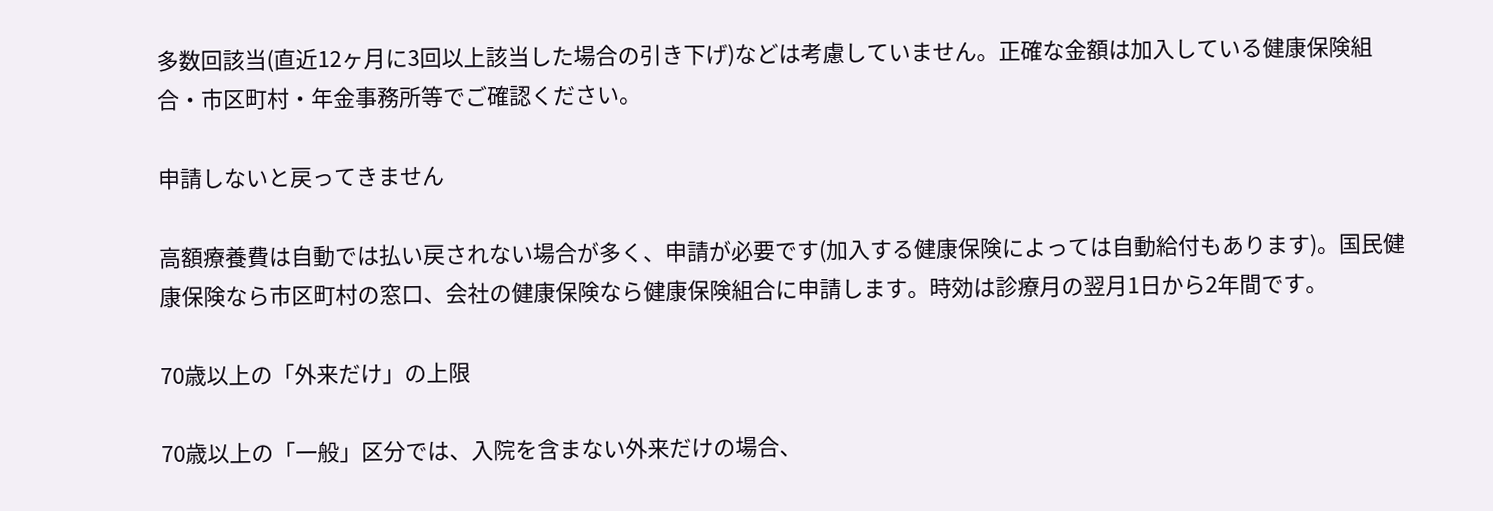多数回該当(直近12ヶ月に3回以上該当した場合の引き下げ)などは考慮していません。正確な金額は加入している健康保険組合・市区町村・年金事務所等でご確認ください。

申請しないと戻ってきません

高額療養費は自動では払い戻されない場合が多く、申請が必要です(加入する健康保険によっては自動給付もあります)。国民健康保険なら市区町村の窓口、会社の健康保険なら健康保険組合に申請します。時効は診療月の翌月1日から2年間です。

70歳以上の「外来だけ」の上限

70歳以上の「一般」区分では、入院を含まない外来だけの場合、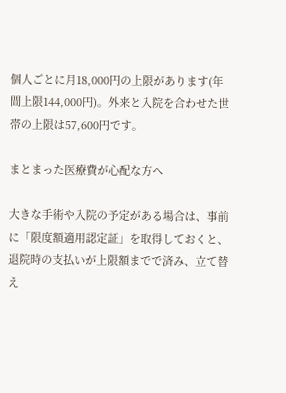個人ごとに月18,000円の上限があります(年間上限144,000円)。外来と入院を合わせた世帯の上限は57,600円です。

まとまった医療費が心配な方へ

大きな手術や入院の予定がある場合は、事前に「限度額適用認定証」を取得しておくと、退院時の支払いが上限額までで済み、立て替え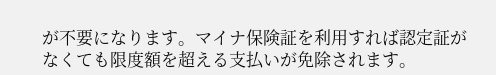が不要になります。マイナ保険証を利用すれば認定証がなくても限度額を超える支払いが免除されます。